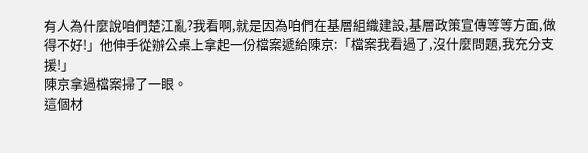有人為什麼說咱們楚江亂?我看啊,就是因為咱們在基層組織建設,基層政策宣傳等等方面,做得不好!」他伸手從辦公桌上拿起一份檔案遞給陳京:「檔案我看過了,沒什麼問題,我充分支援!」
陳京拿過檔案掃了一眼。
這個材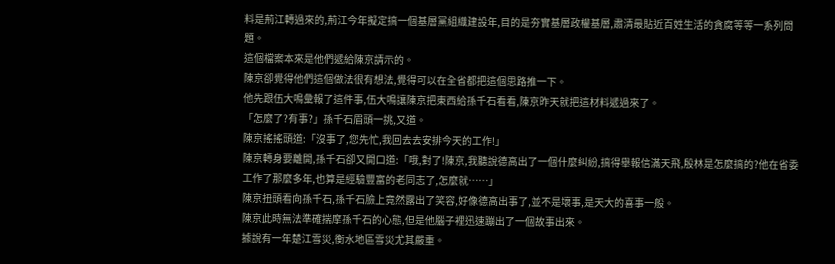料是荊江轉過來的,荊江今年擬定搞一個基層黨組織建設年,目的是夯實基層政權基層,肅清最貼近百姓生活的貪腐等等一系列問題。
這個檔案本來是他們遞給陳京請示的。
陳京卻覺得他們這個做法很有想法,覺得可以在全省都把這個思路推一下。
他先跟伍大鳴彙報了這件事,伍大鳴讓陳京把東西給孫千石看看,陳京昨天就把這材料遞過來了。
「怎麼了?有事?」孫千石眉頭一挑,又道。
陳京搖搖頭道:「沒事了,您先忙,我回去去安排今天的工作!」
陳京轉身要離開,孫千石卻又開口道:「哦,對了!陳京,我聽說德高出了一個什麼糾紛,搞得舉報信滿天飛,殷林是怎麼搞的?他在省委工作了那麼多年,也算是經驗豐富的老同志了,怎麼就……」
陳京扭頭看向孫千石,孫千石臉上竟然露出了笑容,好像德高出事了,並不是壞事,是天大的喜事一般。
陳京此時無法準確揣摩孫千石的心態,但是他腦子裡迅速蹦出了一個故事出來。
據說有一年楚江雪災,衡水地區雪災尤其嚴重。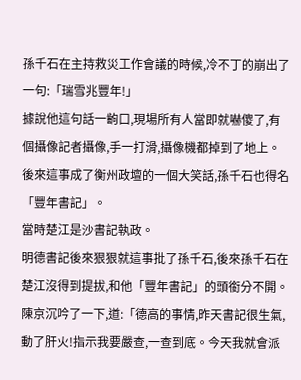孫千石在主持救災工作會議的時候,冷不丁的崩出了一句:「瑞雪兆豐年!」
據說他這句話一齣口,現場所有人當即就嚇傻了,有個攝像記者攝像,手一打滑,攝像機都掉到了地上。
後來這事成了衡州政壇的一個大笑話,孫千石也得名「豐年書記」。
當時楚江是沙書記執政。
明德書記後來狠狠就這事批了孫千石,後來孫千石在楚江沒得到提拔,和他「豐年書記」的頭銜分不開。
陳京沉吟了一下,道:「德高的事情,昨天書記很生氣,動了肝火!指示我要嚴查,一查到底。今天我就會派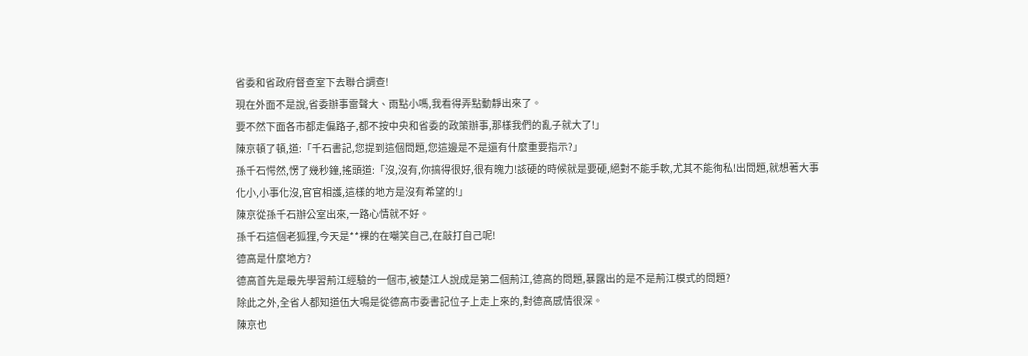省委和省政府督查室下去聯合調查!
現在外面不是說,省委辦事雷聲大、雨點小嗎,我看得弄點動靜出來了。
要不然下面各市都走偏路子,都不按中央和省委的政策辦事,那樣我們的亂子就大了!」
陳京頓了頓,道:「千石書記,您提到這個問題,您這邊是不是還有什麼重要指示?」
孫千石愕然,愣了幾秒鐘,搖頭道:「沒,沒有,你搞得很好,很有魄力!該硬的時候就是要硬,絕對不能手軟,尤其不能徇私!出問題,就想著大事化小,小事化沒,官官相護,這樣的地方是沒有希望的!」
陳京從孫千石辦公室出來,一路心情就不好。
孫千石這個老狐狸,今天是**裸的在嘲笑自己,在敲打自己呢!
德高是什麼地方?
德高首先是最先學習荊江經驗的一個市,被楚江人說成是第二個荊江,德高的問題,暴露出的是不是荊江模式的問題?
除此之外,全省人都知道伍大鳴是從德高市委書記位子上走上來的,對德高感情很深。
陳京也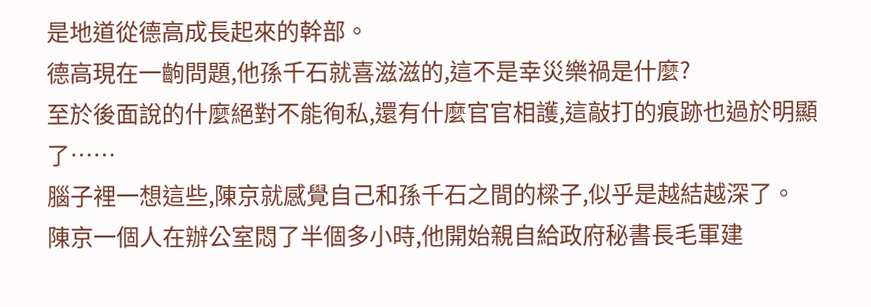是地道從德高成長起來的幹部。
德高現在一齣問題,他孫千石就喜滋滋的,這不是幸災樂禍是什麼?
至於後面說的什麼絕對不能徇私,還有什麼官官相護,這敲打的痕跡也過於明顯了……
腦子裡一想這些,陳京就感覺自己和孫千石之間的樑子,似乎是越結越深了。
陳京一個人在辦公室悶了半個多小時,他開始親自給政府秘書長毛軍建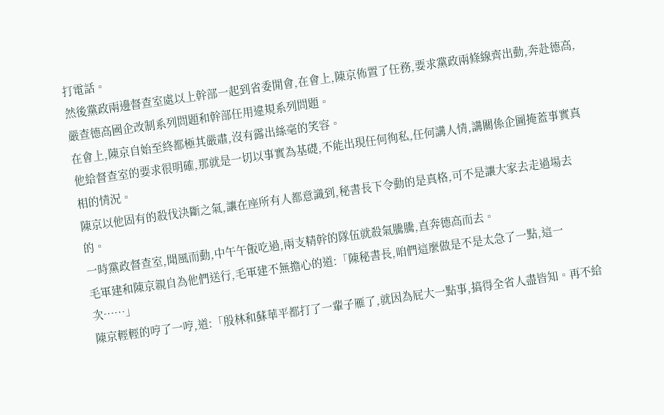打電話。
然後黨政兩邊督查室處以上幹部一起到省委開會,在會上,陳京佈置了任務,要求黨政兩條線齊出動,奔赴德高,嚴查德高國企改制系列問題和幹部任用違規系列問題。
在會上,陳京自始至終都極其嚴肅,沒有露出絲毫的笑容。
他給督查室的要求很明確,那就是一切以事實為基礎,不能出現任何徇私,任何講人情,講關係企圖掩蓋事實真相的情況。
陳京以他固有的殺伐決斷之氣,讓在座所有人都意識到,秘書長下令動的是真格,可不是讓大家去走過場去的。
一時黨政督查室,聞風而動,中午午飯吃過,兩支精幹的隊伍就殺氣騰騰,直奔德高而去。
毛軍建和陳京親自為他們送行,毛軍建不無擔心的道:「陳秘書長,咱們這麼做是不是太急了一點,這一次……」
陳京輕輕的哼了一哼,道:「殷林和蘇華平都打了一輩子雁了,就因為屁大一點事,搞得全省人盡皆知。再不給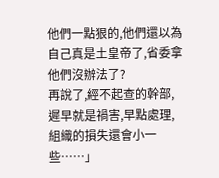他們一點狠的,他們還以為自己真是土皇帝了,省委拿他們沒辦法了?
再說了,經不起查的幹部,遲早就是禍害,早點處理,組織的損失還會小一些……」